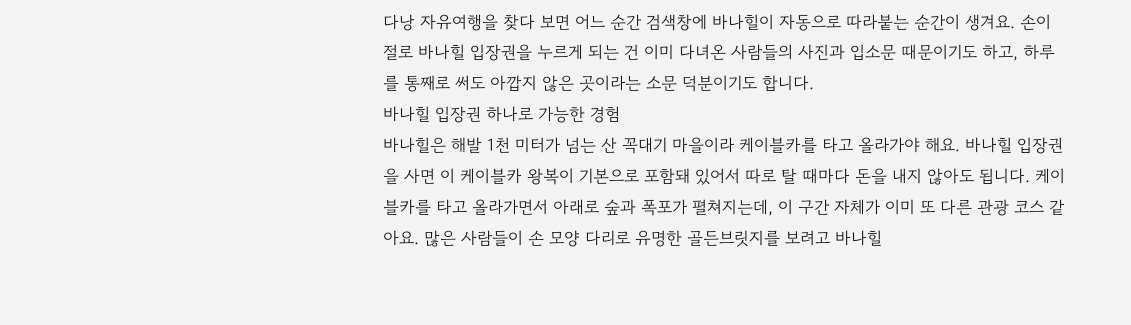다낭 자유여행을 찾다 보면 어느 순간 검색창에 바나힐이 자동으로 따라붙는 순간이 생겨요. 손이 절로 바나힐 입장권을 누르게 되는 건 이미 다녀온 사람들의 사진과 입소문 때문이기도 하고, 하루를 통째로 써도 아깝지 않은 곳이라는 소문 덕분이기도 합니다.
바나힐 입장권 하나로 가능한 경험
바나힐은 해발 1천 미터가 넘는 산 꼭대기 마을이라 케이블카를 타고 올라가야 해요. 바나힐 입장권을 사면 이 케이블카 왕복이 기본으로 포함돼 있어서 따로 탈 때마다 돈을 내지 않아도 됩니다. 케이블카를 타고 올라가면서 아래로 숲과 폭포가 펼쳐지는데, 이 구간 자체가 이미 또 다른 관광 코스 같아요. 많은 사람들이 손 모양 다리로 유명한 골든브릿지를 보려고 바나힐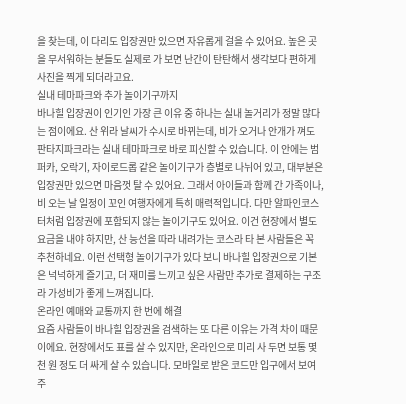을 찾는데, 이 다리도 입장권만 있으면 자유롭게 걸을 수 있어요. 높은 곳을 무서워하는 분들도 실제로 가 보면 난간이 탄탄해서 생각보다 편하게 사진을 찍게 되더라고요.
실내 테마파크와 추가 놀이기구까지
바나힐 입장권이 인기인 가장 큰 이유 중 하나는 실내 놀거리가 정말 많다는 점이에요. 산 위라 날씨가 수시로 바뀌는데, 비가 오거나 안개가 껴도 판타지파크라는 실내 테마파크로 바로 피신할 수 있습니다. 이 안에는 범퍼카, 오락기, 자이로드롭 같은 놀이기구가 층별로 나뉘어 있고, 대부분은 입장권만 있으면 마음껏 탈 수 있어요. 그래서 아이들과 함께 간 가족이나, 비 오는 날 일정이 꼬인 여행자에게 특히 매력적입니다. 다만 알파인코스터처럼 입장권에 포함되지 않는 놀이기구도 있어요. 이건 현장에서 별도 요금을 내야 하지만, 산 능선을 따라 내려가는 코스라 타 본 사람들은 꼭 추천하네요. 이런 선택형 놀이기구가 있다 보니 바나힐 입장권으로 기본은 넉넉하게 즐기고, 더 재미를 느끼고 싶은 사람만 추가로 결제하는 구조라 가성비가 좋게 느껴집니다.
온라인 예매와 교통까지 한 번에 해결
요즘 사람들이 바나힐 입장권을 검색하는 또 다른 이유는 가격 차이 때문이에요. 현장에서도 표를 살 수 있지만, 온라인으로 미리 사 두면 보통 몇 천 원 정도 더 싸게 살 수 있습니다. 모바일로 받은 코드만 입구에서 보여주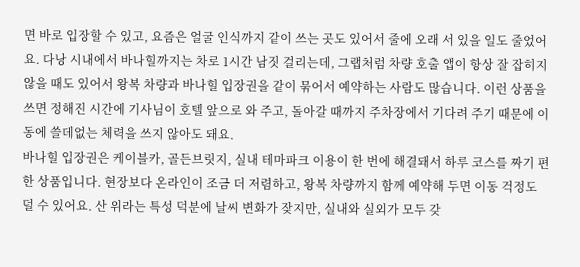면 바로 입장할 수 있고, 요즘은 얼굴 인식까지 같이 쓰는 곳도 있어서 줄에 오래 서 있을 일도 줄었어요. 다낭 시내에서 바나힐까지는 차로 1시간 남짓 걸리는데, 그랩처럼 차량 호출 앱이 항상 잘 잡히지 않을 때도 있어서 왕복 차량과 바나힐 입장권을 같이 묶어서 예약하는 사람도 많습니다. 이런 상품을 쓰면 정해진 시간에 기사님이 호텔 앞으로 와 주고, 돌아갈 때까지 주차장에서 기다려 주기 때문에 이동에 쓸데없는 체력을 쓰지 않아도 돼요.
바나힐 입장권은 케이블카, 골든브릿지, 실내 테마파크 이용이 한 번에 해결돼서 하루 코스를 짜기 편한 상품입니다. 현장보다 온라인이 조금 더 저렴하고, 왕복 차량까지 함께 예약해 두면 이동 걱정도 덜 수 있어요. 산 위라는 특성 덕분에 날씨 변화가 잦지만, 실내와 실외가 모두 갖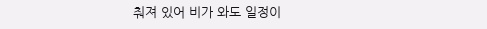춰져 있어 비가 와도 일정이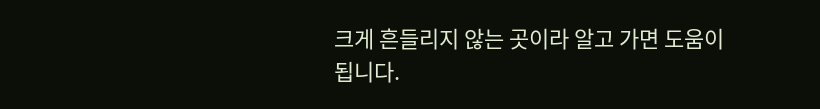크게 흔들리지 않는 곳이라 알고 가면 도움이 됩니다.